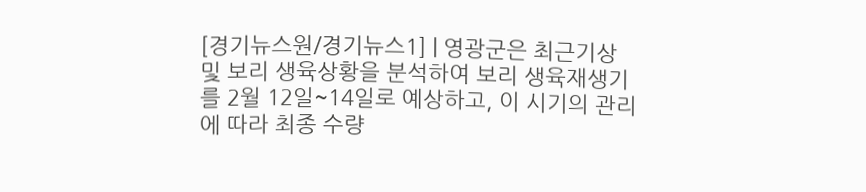[경기뉴스원/경기뉴스1] | 영광군은 최근기상 및 보리 생육상황을 분석하여 보리 생육재생기를 2월 12일~14일로 예상하고, 이 시기의 관리에 따라 최종 수량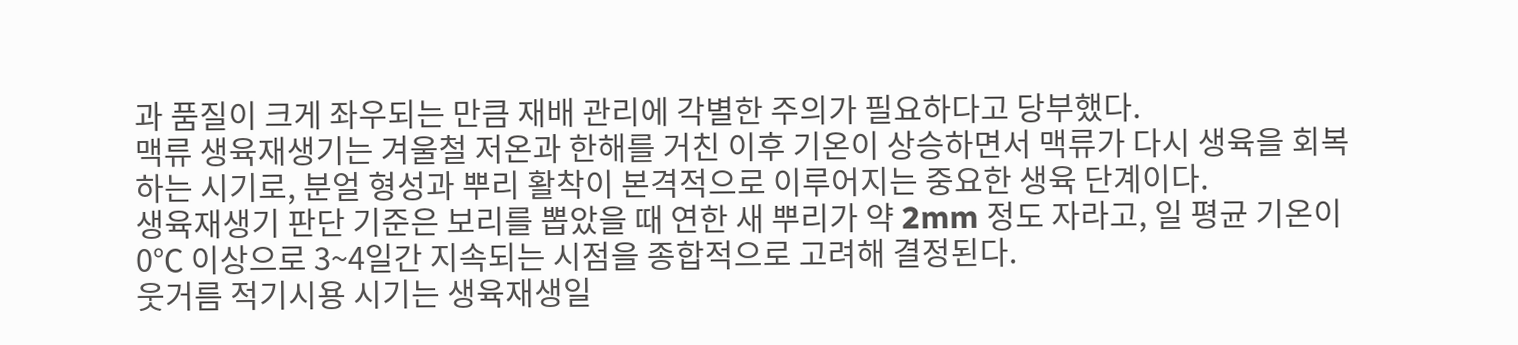과 품질이 크게 좌우되는 만큼 재배 관리에 각별한 주의가 필요하다고 당부했다.
맥류 생육재생기는 겨울철 저온과 한해를 거친 이후 기온이 상승하면서 맥류가 다시 생육을 회복하는 시기로, 분얼 형성과 뿌리 활착이 본격적으로 이루어지는 중요한 생육 단계이다.
생육재생기 판단 기준은 보리를 뽑았을 때 연한 새 뿌리가 약 2mm 정도 자라고, 일 평균 기온이 0℃ 이상으로 3~4일간 지속되는 시점을 종합적으로 고려해 결정된다.
웃거름 적기시용 시기는 생육재생일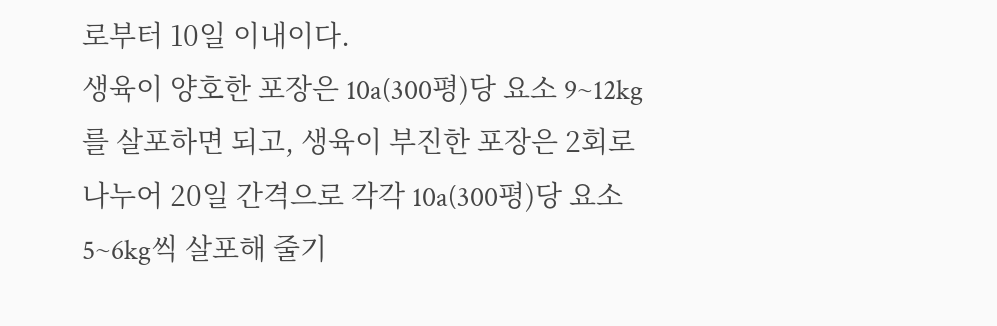로부터 10일 이내이다.
생육이 양호한 포장은 10a(300평)당 요소 9~12kg를 살포하면 되고, 생육이 부진한 포장은 2회로 나누어 20일 간격으로 각각 10a(300평)당 요소 5~6kg씩 살포해 줄기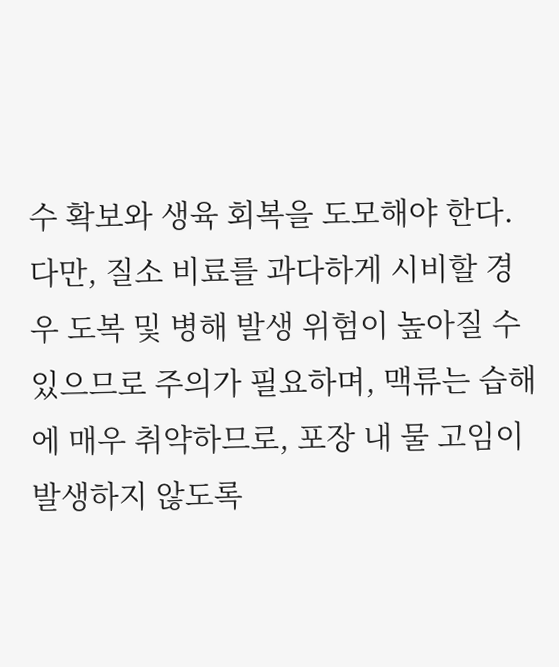수 확보와 생육 회복을 도모해야 한다.
다만, 질소 비료를 과다하게 시비할 경우 도복 및 병해 발생 위험이 높아질 수 있으므로 주의가 필요하며, 맥류는 습해에 매우 취약하므로, 포장 내 물 고임이 발생하지 않도록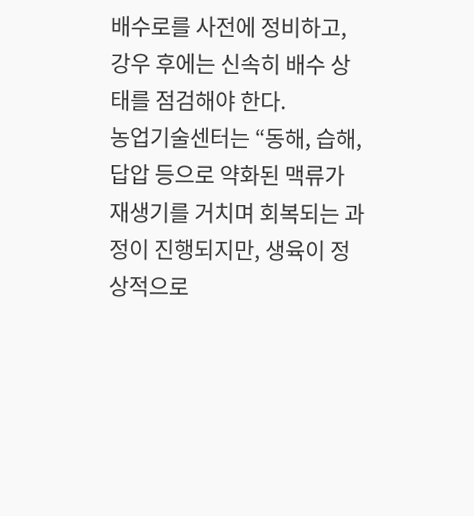배수로를 사전에 정비하고, 강우 후에는 신속히 배수 상태를 점검해야 한다.
농업기술센터는 “동해, 습해, 답압 등으로 약화된 맥류가 재생기를 거치며 회복되는 과정이 진행되지만, 생육이 정상적으로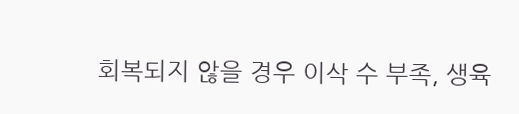회복되지 않을 경우 이삭 수 부족, 생육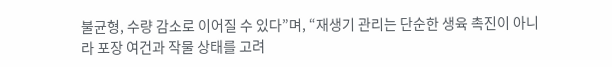불균형, 수량 감소로 이어질 수 있다”며, “재생기 관리는 단순한 생육 촉진이 아니라 포장 여건과 작물 상태를 고려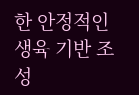한 안정적인 생육 기반 조성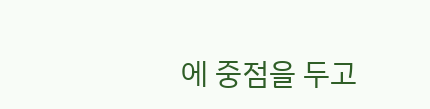에 중점을 두고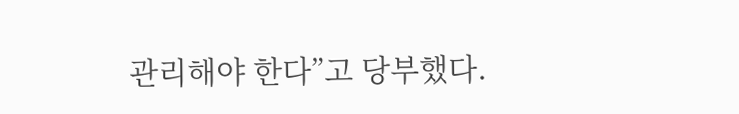관리해야 한다”고 당부했다.